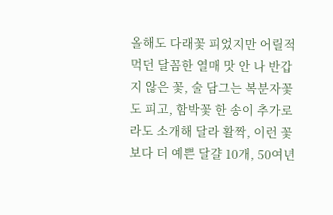올해도 다래꽃 피었지만 어릴적 먹던 달꼼한 열매 맛 안 나 반갑지 않은 꽃, 술 담그는 복분자꽃도 피고, 함박꽃 한 송이 추가로라도 소개해 달라 활짝, 이런 꽃보다 더 예쁜 달걀 10개, 50여년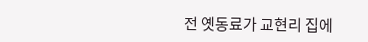전 옛동료가 교현리 집에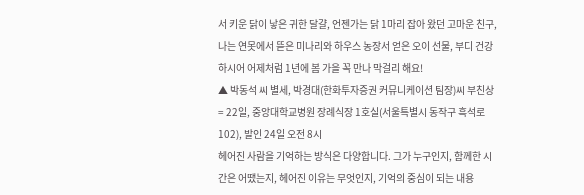서 키운 닭이 낳은 귀한 달걀, 언젠가는 닭 1마리 잡아 왔던 고마운 친구, 나는 연못에서 뜯은 미나리와 하우스 농장서 얻은 오이 선물, 부디 건강하시어 어제처럼 1년에 봄 가을 꼭 만나 막걸리 해요!
▲ 박동석 씨 별세, 박경대(한화투자증권 커뮤니케이션 팀장)씨 부친상= 22일, 중앙대학교병원 장례식장 1호실(서울특별시 동작구 흑석로 102), 발인 24일 오전 8시
헤어진 사람을 기억하는 방식은 다양합니다. 그가 누구인지, 함께한 시간은 어땠는지, 헤어진 이유는 무엇인지, 기억의 중심이 되는 내용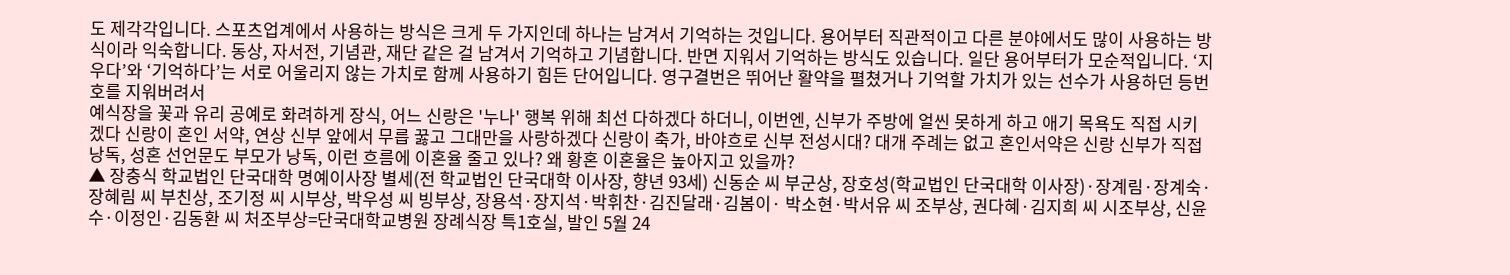도 제각각입니다. 스포츠업계에서 사용하는 방식은 크게 두 가지인데 하나는 남겨서 기억하는 것입니다. 용어부터 직관적이고 다른 분야에서도 많이 사용하는 방식이라 익숙합니다. 동상, 자서전, 기념관, 재단 같은 걸 남겨서 기억하고 기념합니다. 반면 지워서 기억하는 방식도 있습니다. 일단 용어부터가 모순적입니다. ‘지우다’와 ‘기억하다’는 서로 어울리지 않는 가치로 함께 사용하기 힘든 단어입니다. 영구결번은 뛰어난 활약을 펼쳤거나 기억할 가치가 있는 선수가 사용하던 등번호를 지워버려서
예식장을 꽃과 유리 공예로 화려하게 장식, 어느 신랑은 '누나' 행복 위해 최선 다하겠다 하더니, 이번엔, 신부가 주방에 얼씬 못하게 하고 애기 목욕도 직접 시키겠다 신랑이 혼인 서약, 연상 신부 앞에서 무릅 꿇고 그대만을 사랑하겠다 신랑이 축가, 바야흐로 신부 전성시대? 대개 주례는 없고 혼인서약은 신랑 신부가 직접 낭독, 성혼 선언문도 부모가 낭독, 이런 흐름에 이혼율 줄고 있나? 왜 황혼 이혼율은 높아지고 있을까?
▲ 장충식 학교법인 단국대학 명예이사장 별세(전 학교법인 단국대학 이사장, 향년 93세) 신동순 씨 부군상, 장호성(학교법인 단국대학 이사장)·장계림·장계숙·장혜림 씨 부친상, 조기정 씨 시부상, 박우성 씨 빙부상, 장용석·장지석·박휘찬·김진달래·김봄이· 박소현·박서유 씨 조부상, 권다혜·김지희 씨 시조부상, 신윤수·이정인·김동환 씨 처조부상=단국대학교병원 장례식장 특1호실, 발인 5월 24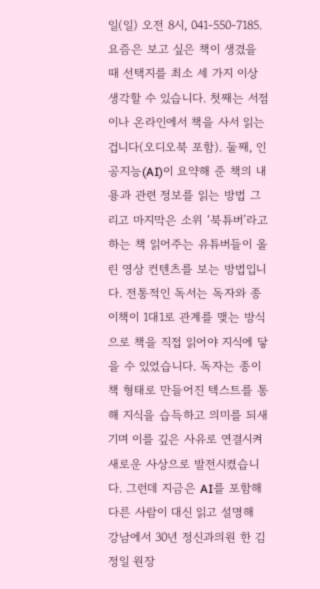일(일) 오전 8시, 041-550-7185.
요즘은 보고 싶은 책이 생겼을 때 선택지를 최소 세 가지 이상 생각할 수 있습니다. 첫째는 서점이나 온라인에서 책을 사서 읽는 겁니다(오디오북 포함). 둘째, 인공지능(AI)이 요약해 준 책의 내용과 관련 정보를 읽는 방법 그리고 마지막은 소위 ‘북튜버’라고 하는 책 읽어주는 유튜버들이 올린 영상 컨텐츠를 보는 방법입니다. 전통적인 독서는 독자와 종이책이 1대1로 관계를 맺는 방식으로 책을 직접 읽어야 지식에 닿을 수 있었습니다. 독자는 종이책 형태로 만들어진 텍스트를 통해 지식을 습득하고 의미를 되새기며 이를 깊은 사유로 연결시켜 새로운 사상으로 발전시켰습니다. 그런데 지금은 AI를 포함해 다른 사람이 대신 읽고 설명해
강남에서 30년 정신과의원 한 김정일 원장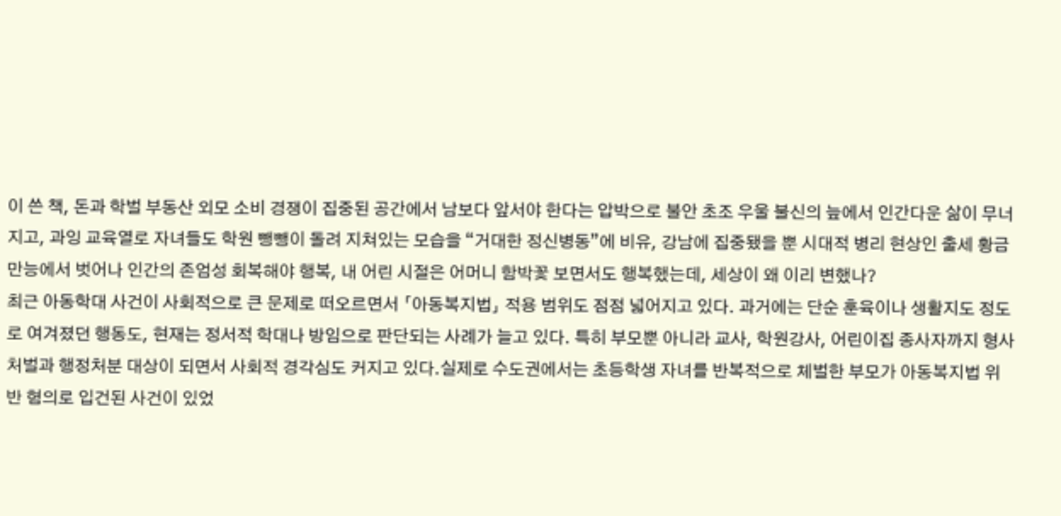이 쓴 책, 돈과 학벌 부동산 외모 소비 경쟁이 집중된 공간에서 남보다 앞서야 한다는 압박으로 불안 초조 우울 불신의 늪에서 인간다운 삶이 무너지고, 과잉 교육열로 자녀들도 학원 뺑뺑이 돌려 지쳐있는 모습을 “거대한 정신병동”에 비유, 강남에 집중됐을 뿐 시대적 병리 현상인 출세 황금만능에서 벗어나 인간의 존엄성 회복해야 행복, 내 어린 시절은 어머니 함박꽃 보면서도 행복했는데, 세상이 왜 이리 변했나?
최근 아동학대 사건이 사회적으로 큰 문제로 떠오르면서 「아동복지법」 적용 범위도 점점 넓어지고 있다. 과거에는 단순 훈육이나 생활지도 정도로 여겨졌던 행동도, 현재는 정서적 학대나 방임으로 판단되는 사례가 늘고 있다. 특히 부모뿐 아니라 교사, 학원강사, 어린이집 종사자까지 형사처벌과 행정처분 대상이 되면서 사회적 경각심도 커지고 있다.실제로 수도권에서는 초등학생 자녀를 반복적으로 체벌한 부모가 아동복지법 위반 혐의로 입건된 사건이 있었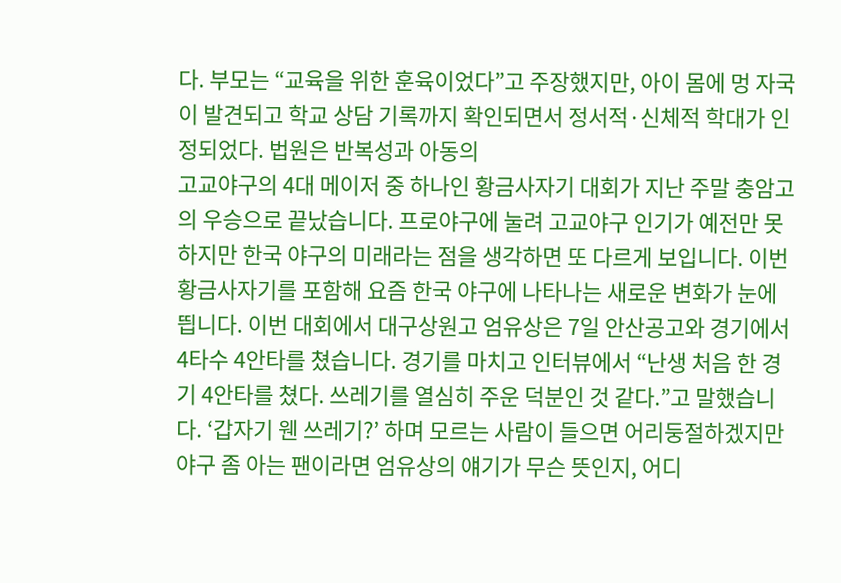다. 부모는 “교육을 위한 훈육이었다”고 주장했지만, 아이 몸에 멍 자국이 발견되고 학교 상담 기록까지 확인되면서 정서적·신체적 학대가 인정되었다. 법원은 반복성과 아동의
고교야구의 4대 메이저 중 하나인 황금사자기 대회가 지난 주말 충암고의 우승으로 끝났습니다. 프로야구에 눌려 고교야구 인기가 예전만 못하지만 한국 야구의 미래라는 점을 생각하면 또 다르게 보입니다. 이번 황금사자기를 포함해 요즘 한국 야구에 나타나는 새로운 변화가 눈에 띕니다. 이번 대회에서 대구상원고 엄유상은 7일 안산공고와 경기에서 4타수 4안타를 쳤습니다. 경기를 마치고 인터뷰에서 “난생 처음 한 경기 4안타를 쳤다. 쓰레기를 열심히 주운 덕분인 것 같다.”고 말했습니다. ‘갑자기 웬 쓰레기?’ 하며 모르는 사람이 들으면 어리둥절하겠지만 야구 좀 아는 팬이라면 엄유상의 얘기가 무슨 뜻인지, 어디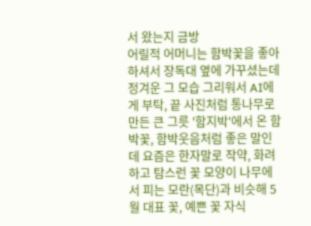서 왔는지 금방
어릴적 어머니는 함박꽃을 좋아하셔서 장독대 옆에 가꾸셨는데 정겨운 그 모습 그리워서 AI에게 부탁, 끝 사진처럼 통나무로 만든 큰 그릇 '함지박'에서 온 함박꽃, 함박웃음처럼 좋은 말인데 요즘은 한자말로 작약, 화려하고 탐스런 꽃 모양이 나무에서 피는 모란(목단)과 비슷해 5월 대표 꽃, 예쁜 꽃 자식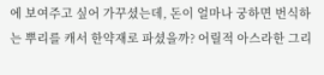에 보여주고 싶어 가꾸셨는데, 돈이 얼마나 궁하면 번식하는 뿌리를 캐서 한약재로 파셨을까? 어릴적 아스라한 그리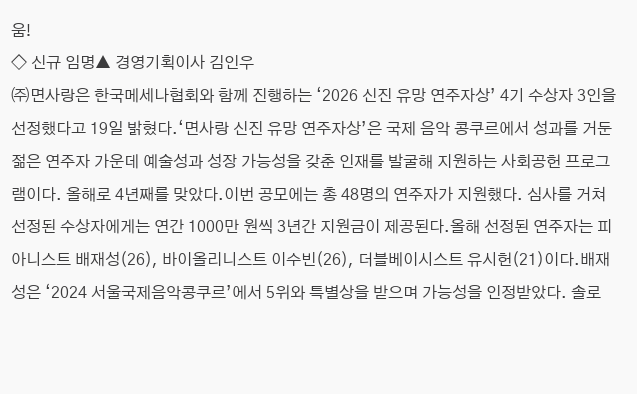움!
◇ 신규 임명▲ 경영기획이사 김인우
㈜면사랑은 한국메세나협회와 함께 진행하는 ‘2026 신진 유망 연주자상’ 4기 수상자 3인을 선정했다고 19일 밝혔다.‘면사랑 신진 유망 연주자상’은 국제 음악 콩쿠르에서 성과를 거둔 젊은 연주자 가운데 예술성과 성장 가능성을 갖춘 인재를 발굴해 지원하는 사회공헌 프로그램이다. 올해로 4년째를 맞았다.이번 공모에는 총 48명의 연주자가 지원했다. 심사를 거쳐 선정된 수상자에게는 연간 1000만 원씩 3년간 지원금이 제공된다.올해 선정된 연주자는 피아니스트 배재성(26), 바이올리니스트 이수빈(26), 더블베이시스트 유시헌(21)이다.배재성은 ‘2024 서울국제음악콩쿠르’에서 5위와 특별상을 받으며 가능성을 인정받았다. 솔로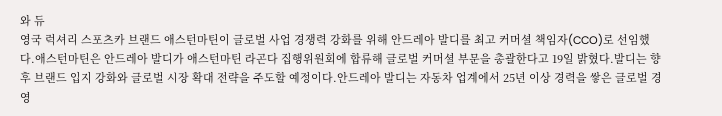와 듀
영국 럭셔리 스포츠카 브랜드 애스턴마틴이 글로벌 사업 경쟁력 강화를 위해 안드레아 발디를 최고 커머셜 책임자(CCO)로 선임했다.애스턴마틴은 안드레아 발디가 애스턴마틴 라곤다 집행위원회에 합류해 글로벌 커머셜 부문을 총괄한다고 19일 밝혔다.발디는 향후 브랜드 입지 강화와 글로벌 시장 확대 전략을 주도할 예정이다.안드레아 발디는 자동차 업계에서 25년 이상 경력을 쌓은 글로벌 경영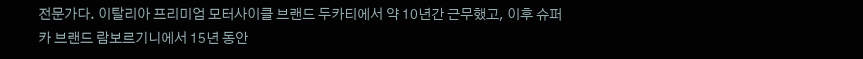전문가다. 이탈리아 프리미엄 모터사이클 브랜드 두카티에서 약 10년간 근무했고, 이후 슈퍼카 브랜드 람보르기니에서 15년 동안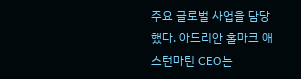주요 글로벌 사업을 담당했다. 아드리안 홀마크 애스턴마틴 CEO는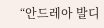“안드레아 발디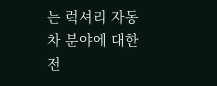는 럭셔리 자동차 분야에 대한 전